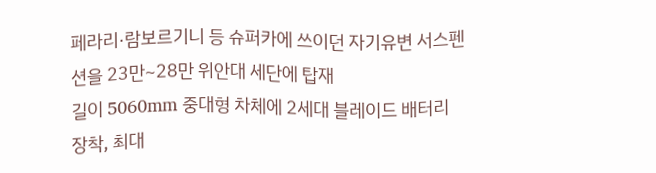페라리·람보르기니 등 슈퍼카에 쓰이던 자기유변 서스펜션을 23만~28만 위안대 세단에 탑재
길이 5060mm 중대형 차체에 2세대 블레이드 배터리 장착, 최대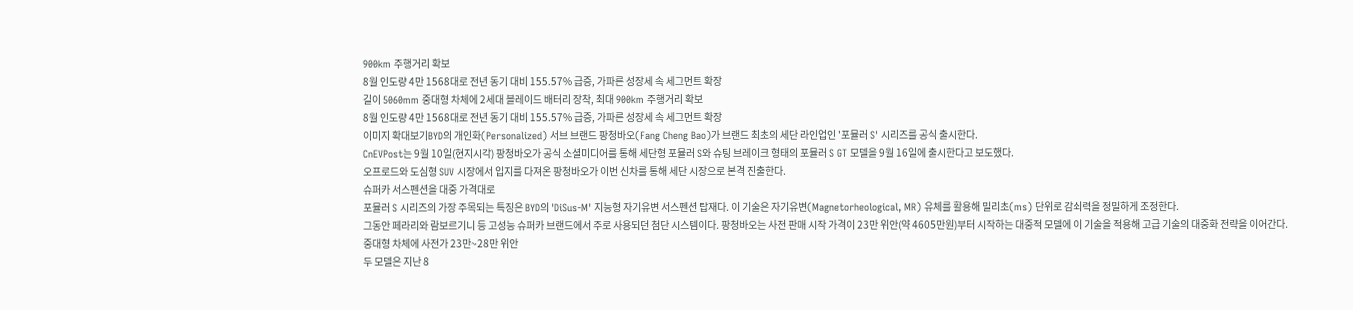900km 주행거리 확보
8월 인도량 4만 1568대로 전년 동기 대비 155.57% 급증, 가파른 성장세 속 세그먼트 확장
길이 5060mm 중대형 차체에 2세대 블레이드 배터리 장착, 최대 900km 주행거리 확보
8월 인도량 4만 1568대로 전년 동기 대비 155.57% 급증, 가파른 성장세 속 세그먼트 확장
이미지 확대보기BYD의 개인화(Personalized) 서브 브랜드 팡청바오(Fang Cheng Bao)가 브랜드 최초의 세단 라인업인 '포뮬러 S' 시리즈를 공식 출시한다.
CnEVPost는 9월 10일(현지시각) 팡청바오가 공식 소셜미디어를 통해 세단형 포뮬러 S와 슈팅 브레이크 형태의 포뮬러 S GT 모델을 9월 16일에 출시한다고 보도했다.
오프로드와 도심형 SUV 시장에서 입지를 다져온 팡청바오가 이번 신차를 통해 세단 시장으로 본격 진출한다.
슈퍼카 서스펜션을 대중 가격대로
포뮬러 S 시리즈의 가장 주목되는 특징은 BYD의 'DiSus-M' 지능형 자기유변 서스펜션 탑재다. 이 기술은 자기유변(Magnetorheological, MR) 유체를 활용해 밀리초(ms) 단위로 감쇠력을 정밀하게 조정한다.
그동안 페라리와 람보르기니 등 고성능 슈퍼카 브랜드에서 주로 사용되던 첨단 시스템이다. 팡청바오는 사전 판매 시작 가격이 23만 위안(약 4605만원)부터 시작하는 대중적 모델에 이 기술을 적용해 고급 기술의 대중화 전략을 이어간다.
중대형 차체에 사전가 23만~28만 위안
두 모델은 지난 8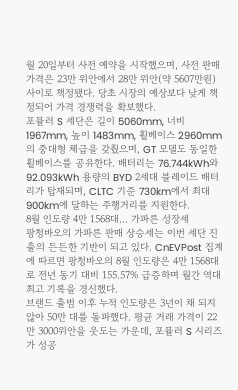월 20일부터 사전 예약을 시작했으며, 사전 판매 가격은 23만 위안에서 28만 위안(약 5607만원) 사이로 책정됐다. 당초 시장의 예상보다 낮게 책정되어 가격 경쟁력을 확보했다.
포뮬러 S 세단은 길이 5060mm, 너비 1967mm, 높이 1483mm, 휠베이스 2960mm의 중대형 체급을 갖췄으며, GT 모델도 동일한 휠베이스를 공유한다. 배터리는 76.744kWh와 92.093kWh 용량의 BYD 2세대 블레이드 배터리가 탑재되며, CLTC 기준 730km에서 최대 900km에 달하는 주행거리를 지원한다.
8월 인도량 4만 1568대… 가파른 성장세
팡청바오의 가파른 판매 상승세는 이번 세단 진출의 든든한 기반이 되고 있다. CnEVPost 집계에 따르면 팡청바오의 8월 인도량은 4만 1568대로 전년 동기 대비 155.57% 급증하며 월간 역대 최고 기록을 경신했다.
브랜드 출범 이후 누적 인도량은 3년이 채 되지 않아 50만 대를 돌파했다. 평균 거래 가격이 22만 3000위안을 웃도는 가운데, 포뮬러 S 시리즈가 성공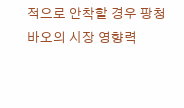적으로 안착할 경우 팡청바오의 시장 영향력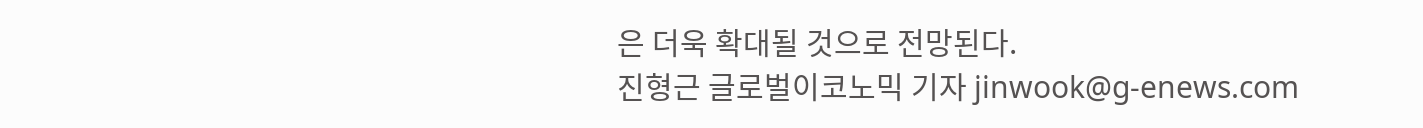은 더욱 확대될 것으로 전망된다.
진형근 글로벌이코노믹 기자 jinwook@g-enews.com